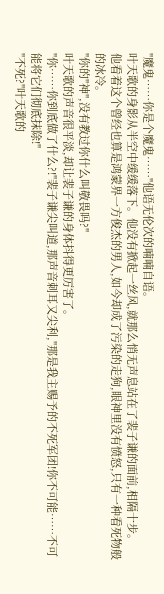"魔鬼……你是个魔鬼……"他语无伦次的喃喃自语。
叶天歌的身影从半空中缓缓落下。他没有掀起一丝风,就那么悄无声息站在了裴子谦的面前,相隔十步。
他看着这个曾经也算是鸿蒙界一方俊杰的男人,如今却成了污染的走狗,眼神里没有愤怒,只有一种看死物般的冰冷。
"你的"神",没有教过你什么叫敬畏吗?"
叶天歌的声音很平淡,却让裴子谦的身体抖得更厉害了。
"你……你到底做了什么?!"裴子谦尖叫道,那声音刺耳又尖利,"那是我主赐予的不死军团!你不可能……不可能将它们彻底抹除!"
"不死?"叶天歌的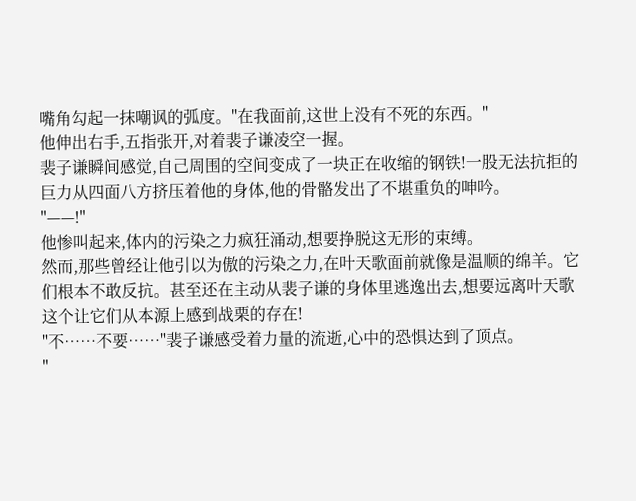嘴角勾起一抹嘲讽的弧度。"在我面前,这世上没有不死的东西。"
他伸出右手,五指张开,对着裴子谦凌空一握。
裴子谦瞬间感觉,自己周围的空间变成了一块正在收缩的钢铁!一股无法抗拒的巨力从四面八方挤压着他的身体,他的骨骼发出了不堪重负的呻吟。
"——!"
他惨叫起来,体内的污染之力疯狂涌动,想要挣脱这无形的束缚。
然而,那些曾经让他引以为傲的污染之力,在叶天歌面前就像是温顺的绵羊。它们根本不敢反抗。甚至还在主动从裴子谦的身体里逃逸出去,想要远离叶天歌这个让它们从本源上感到战栗的存在!
"不……不要……"裴子谦感受着力量的流逝,心中的恐惧达到了顶点。
"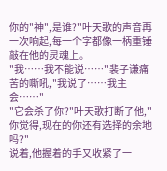你的"神",是谁?"叶天歌的声音再一次响起,每一个字都像一柄重锤敲在他的灵魂上。
"我……我不能说……"裴子谦痛苦的嘶吼,"我说了……我主会……"
"它会杀了你?"叶天歌打断了他,"你觉得,现在的你还有选择的余地吗?"
说着,他握着的手又收紧了一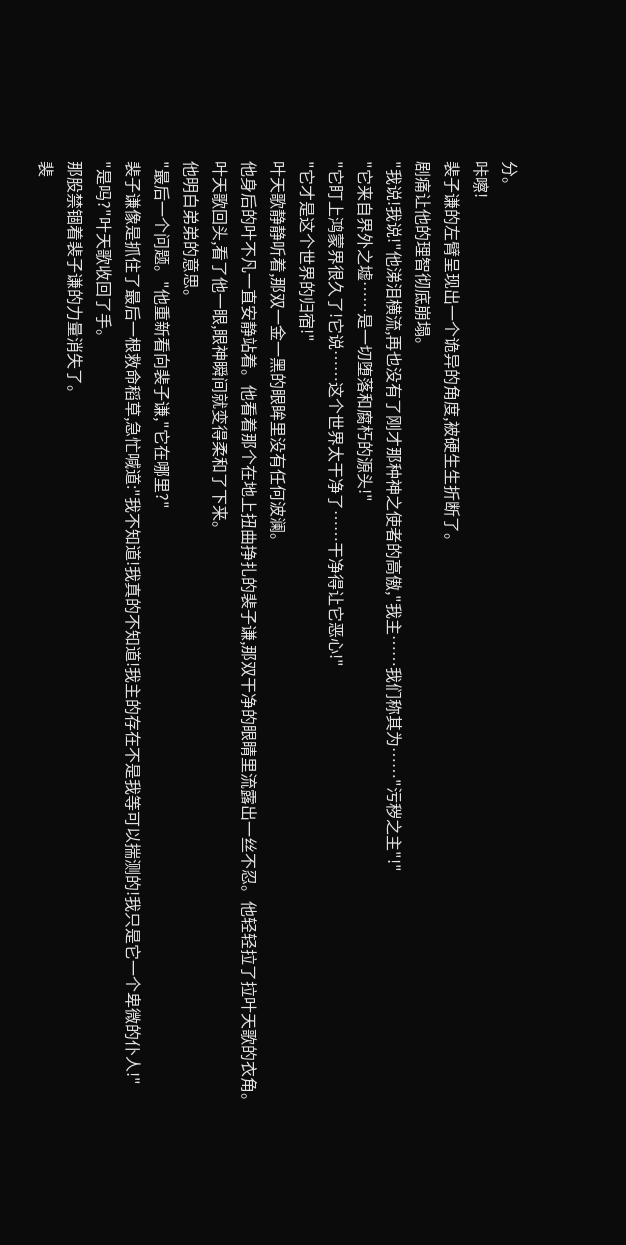分。
咔嚓!
裴子谦的左臂呈现出一个诡异的角度,被硬生生折断了。
剧痛让他的理智彻底崩塌。
"我说!我说!"他涕泪横流,再也没有了刚才那种神之使者的高傲,"我主……我们称其为……"污秽之主"!"
"它来自界外之墟……是一切堕落和腐朽的源头!"
"它盯上鸿蒙界很久了!它说……这个世界太干净了……干净得让它恶心!"
"它才是这个世界的归宿!"
叶天歌静静听着,那双一金一黑的眼眸里没有任何波澜。
他身后的叶不凡一直安静站着。他看着那个在地上扭曲挣扎的裴子谦,那双干净的眼睛里流露出一丝不忍。他轻轻拉了拉叶天歌的衣角。
叶天歌回头,看了他一眼,眼神瞬间就变得柔和了下来。
他明白弟弟的意思。
"最后一个问题。"他重新看向裴子谦,"它在哪里?"
裴子谦像是抓住了最后一根救命稻草,急忙喊道:"我不知道!我真的不知道!我主的存在不是我等可以揣测的!我只是它一个卑微的仆人!"
"是吗?"叶天歌收回了手。
那股禁锢着裴子谦的力量消失了。
裴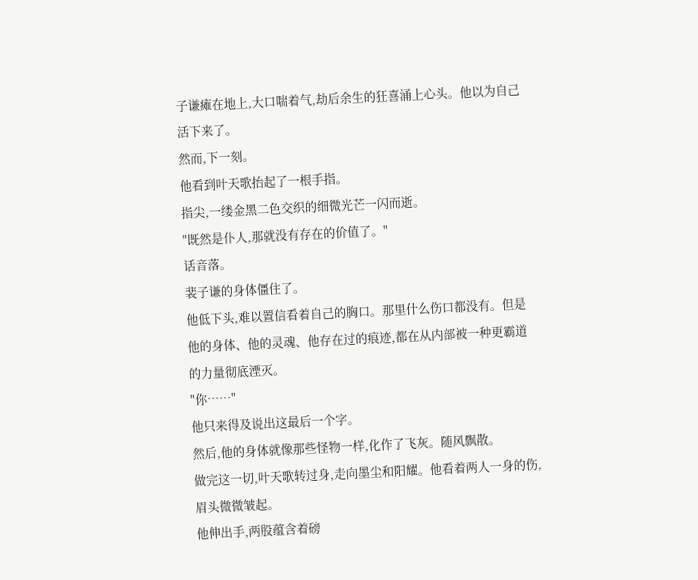子谦瘫在地上,大口喘着气,劫后余生的狂喜涌上心头。他以为自己活下来了。
然而,下一刻。
他看到叶天歌抬起了一根手指。
指尖,一缕金黑二色交织的细微光芒一闪而逝。
"既然是仆人,那就没有存在的价值了。"
话音落。
裴子谦的身体僵住了。
他低下头,难以置信看着自己的胸口。那里什么伤口都没有。但是他的身体、他的灵魂、他存在过的痕迹,都在从内部被一种更霸道的力量彻底湮灭。
"你……"
他只来得及说出这最后一个字。
然后,他的身体就像那些怪物一样,化作了飞灰。随风飘散。
做完这一切,叶天歌转过身,走向墨尘和阳耀。他看着两人一身的伤,眉头微微皱起。
他伸出手,两股蕴含着磅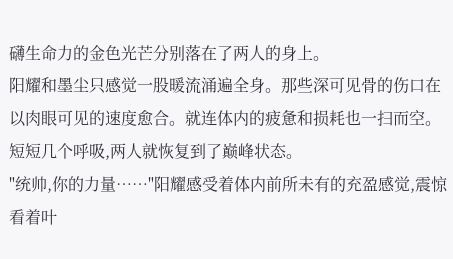礴生命力的金色光芒分别落在了两人的身上。
阳耀和墨尘只感觉一股暖流涌遍全身。那些深可见骨的伤口在以肉眼可见的速度愈合。就连体内的疲惫和损耗也一扫而空。
短短几个呼吸,两人就恢复到了巅峰状态。
"统帅,你的力量……"阳耀感受着体内前所未有的充盈感觉,震惊看着叶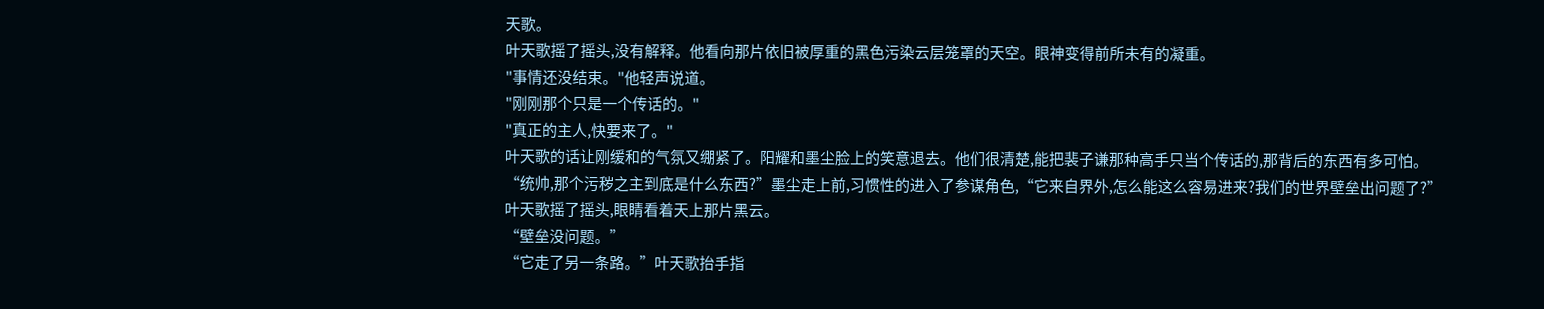天歌。
叶天歌摇了摇头,没有解释。他看向那片依旧被厚重的黑色污染云层笼罩的天空。眼神变得前所未有的凝重。
"事情还没结束。"他轻声说道。
"刚刚那个只是一个传话的。"
"真正的主人,快要来了。"
叶天歌的话让刚缓和的气氛又绷紧了。阳耀和墨尘脸上的笑意退去。他们很清楚,能把裴子谦那种高手只当个传话的,那背后的东西有多可怕。
“统帅,那个污秽之主到底是什么东西?”墨尘走上前,习惯性的进入了参谋角色,“它来自界外,怎么能这么容易进来?我们的世界壁垒出问题了?”
叶天歌摇了摇头,眼睛看着天上那片黑云。
“壁垒没问题。”
“它走了另一条路。”叶天歌抬手指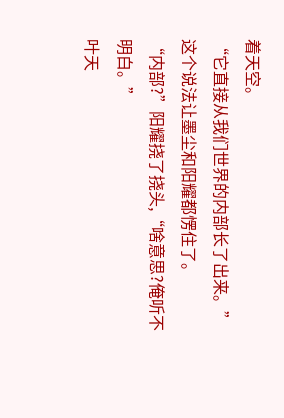着天空。
“它直接从我们世界的内部长了出来。”
这个说法让墨尘和阳耀都愣住了。
“内部?”阳耀挠了挠头,“啥意思?俺听不明白。”
叶天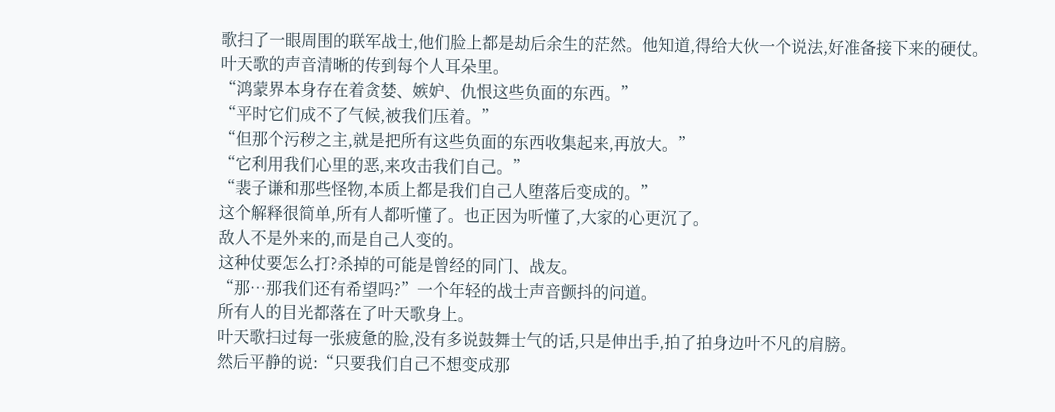歌扫了一眼周围的联军战士,他们脸上都是劫后余生的茫然。他知道,得给大伙一个说法,好准备接下来的硬仗。
叶天歌的声音清晰的传到每个人耳朵里。
“鸿蒙界本身存在着贪婪、嫉妒、仇恨这些负面的东西。”
“平时它们成不了气候,被我们压着。”
“但那个污秽之主,就是把所有这些负面的东西收集起来,再放大。”
“它利用我们心里的恶,来攻击我们自己。”
“裴子谦和那些怪物,本质上都是我们自己人堕落后变成的。”
这个解释很简单,所有人都听懂了。也正因为听懂了,大家的心更沉了。
敌人不是外来的,而是自己人变的。
这种仗要怎么打?杀掉的可能是曾经的同门、战友。
“那…那我们还有希望吗?”一个年轻的战士声音颤抖的问道。
所有人的目光都落在了叶天歌身上。
叶天歌扫过每一张疲惫的脸,没有多说鼓舞士气的话,只是伸出手,拍了拍身边叶不凡的肩膀。
然后平静的说:“只要我们自己不想变成那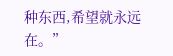种东西,希望就永远在。”